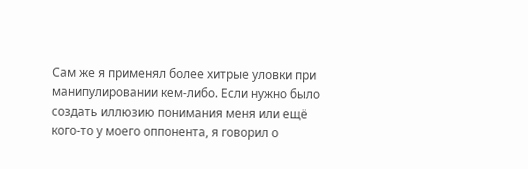Сам же я применял более хитрые уловки при манипулировании кем-либо. Если нужно было создать иллюзию понимания меня или ещё кого-то у моего оппонента, я говорил о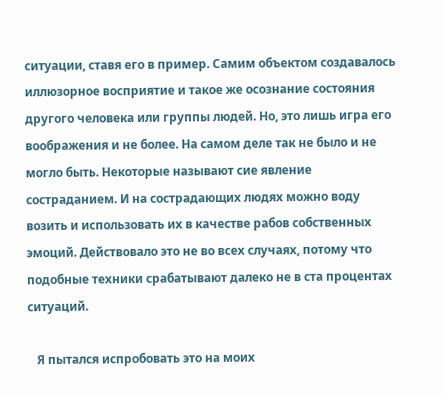ситуации, ставя его в пример. Самим объектом создавалось иллюзорное восприятие и такое же осознание состояния другого человека или группы людей. Но, это лишь игра его воображения и не более. На самом деле так не было и не могло быть. Некоторые называют сие явление состраданием. И на сострадающих людях можно воду возить и использовать их в качестве рабов собственных эмоций. Действовало это не во всех случаях, потому что подобные техники срабатывают далеко не в ста процентах ситуаций.

   Я пытался испробовать это на моих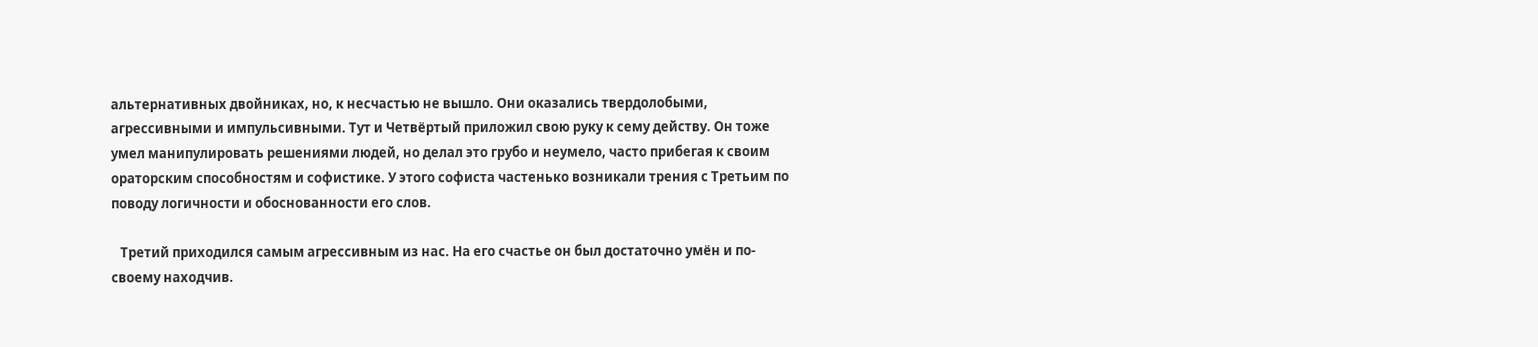альтернативных двойниках, но, к несчастью не вышло. Они оказались твердолобыми, агрессивными и импульсивными. Тут и Четвёртый приложил свою руку к сему действу. Он тоже умел манипулировать решениями людей, но делал это грубо и неумело, часто прибегая к своим ораторским способностям и софистике. У этого софиста частенько возникали трения с Третьим по поводу логичности и обоснованности его слов.

   Третий приходился самым агрессивным из нас. На его счастье он был достаточно умён и по-своему находчив.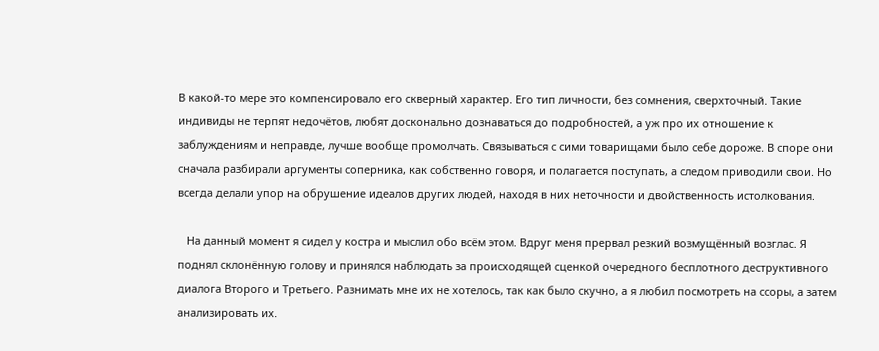В какой-то мере это компенсировало его скверный характер. Его тип личности, без сомнения, сверхточный. Такие индивиды не терпят недочётов, любят досконально дознаваться до подробностей, а уж про их отношение к заблуждениям и неправде, лучше вообще промолчать. Связываться с сими товарищами было себе дороже. В споре они сначала разбирали аргументы соперника, как собственно говоря, и полагается поступать, а следом приводили свои. Но всегда делали упор на обрушение идеалов других людей, находя в них неточности и двойственность истолкования.

   На данный момент я сидел у костра и мыслил обо всём этом. Вдруг меня прервал резкий возмущённый возглас. Я поднял склонённую голову и принялся наблюдать за происходящей сценкой очередного бесплотного деструктивного диалога Второго и Третьего. Разнимать мне их не хотелось, так как было скучно, а я любил посмотреть на ссоры, а затем анализировать их.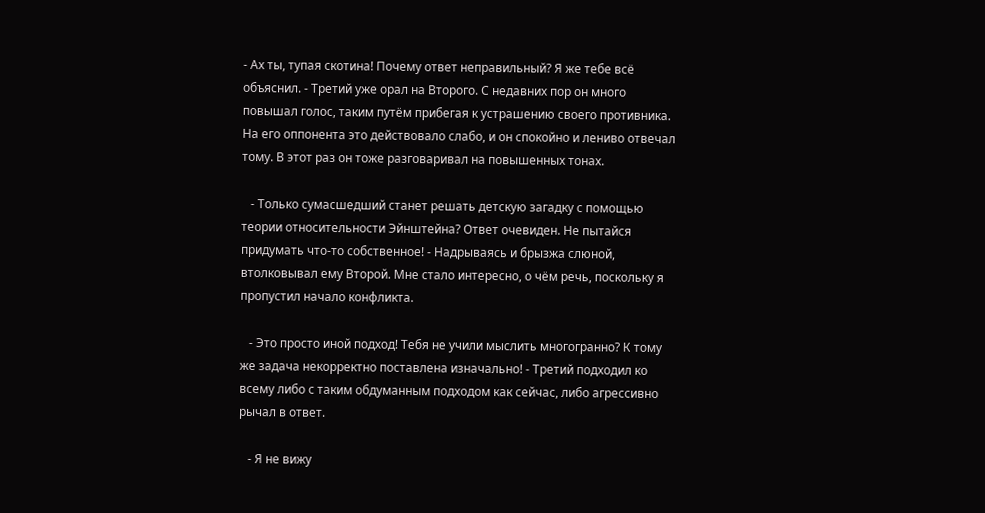- Ах ты, тупая скотина! Почему ответ неправильный? Я же тебе всё объяснил. - Третий уже орал на Второго. С недавних пор он много повышал голос, таким путём прибегая к устрашению своего противника. На его оппонента это действовало слабо, и он спокойно и лениво отвечал тому. В этот раз он тоже разговаривал на повышенных тонах.

   - Только сумасшедший станет решать детскую загадку с помощью теории относительности Эйнштейна? Ответ очевиден. Не пытайся придумать что-то собственное! - Надрываясь и брызжа слюной, втолковывал ему Второй. Мне стало интересно, о чём речь, поскольку я пропустил начало конфликта.

   - Это просто иной подход! Тебя не учили мыслить многогранно? К тому же задача некорректно поставлена изначально! - Третий подходил ко всему либо с таким обдуманным подходом как сейчас, либо агрессивно рычал в ответ.

   - Я не вижу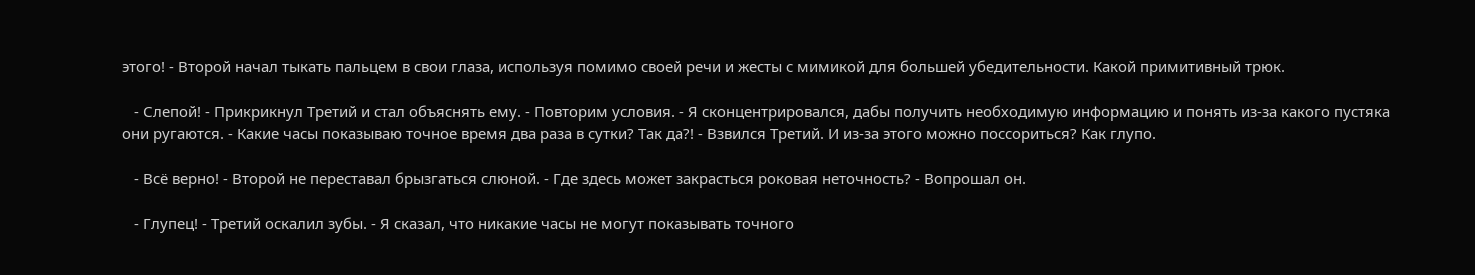этого! - Второй начал тыкать пальцем в свои глаза, используя помимо своей речи и жесты с мимикой для большей убедительности. Какой примитивный трюк.

   - Слепой! - Прикрикнул Третий и стал объяснять ему. - Повторим условия. - Я сконцентрировался, дабы получить необходимую информацию и понять из-за какого пустяка они ругаются. - Какие часы показываю точное время два раза в сутки? Так да?! - Взвился Третий. И из-за этого можно поссориться? Как глупо.

   - Всё верно! - Второй не переставал брызгаться слюной. - Где здесь может закрасться роковая неточность? - Вопрошал он.

   - Глупец! - Третий оскалил зубы. - Я сказал, что никакие часы не могут показывать точного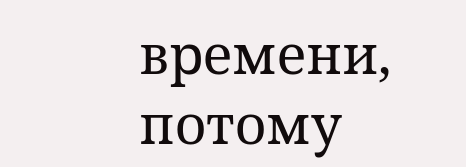времени, потому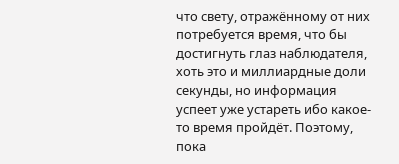что свету, отражённому от них потребуется время, что бы достигнуть глаз наблюдателя, хоть это и миллиардные доли секунды, но информация успеет уже устареть ибо какое-то время пройдёт. Поэтому, пока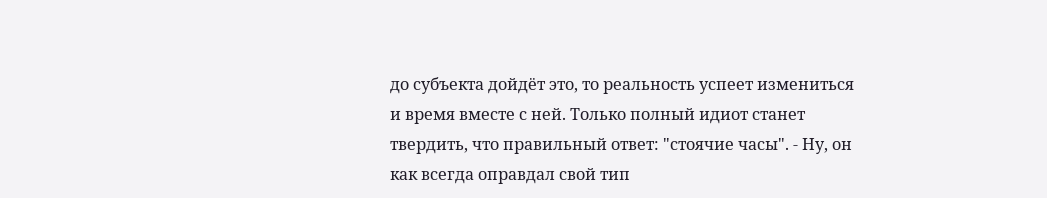до субъекта дойдёт это, то реальность успеет измениться и время вместе с ней. Только полный идиот станет твердить, что правильный ответ: "стоячие часы". - Ну, он как всегда оправдал свой тип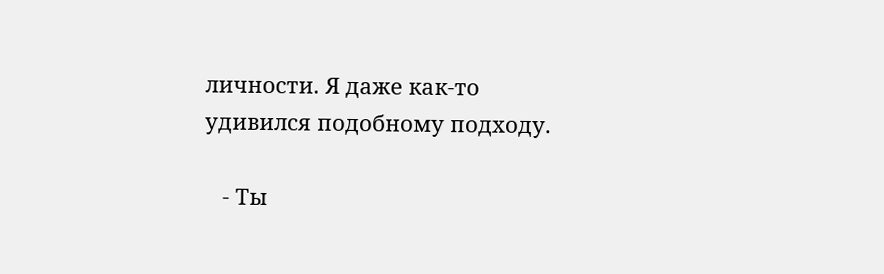личности. Я даже как-то удивился подобному подходу.

   - Ты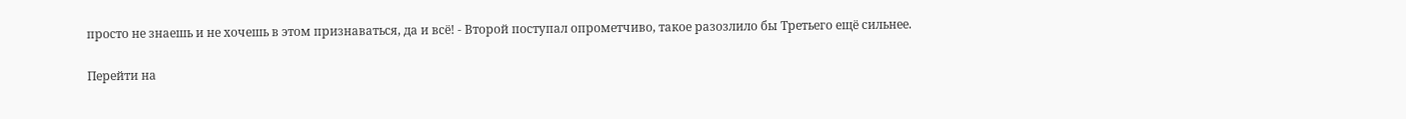просто не знаешь и не хочешь в этом признаваться, да и всё! - Второй поступал опрометчиво, такое разозлило бы Третьего ещё сильнее.

Перейти на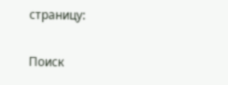страницу:

Поиск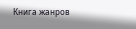Книга жанров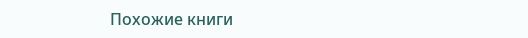Похожие книги